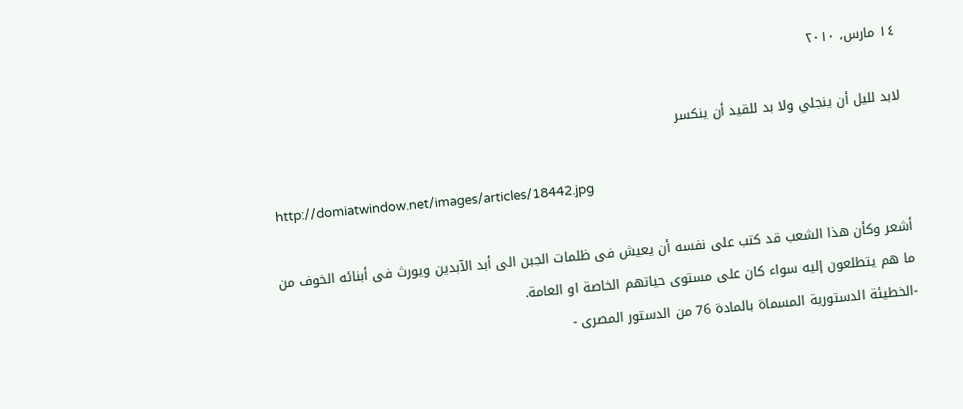١٤ مارس، ٢٠١٠

لابد لليل أن ينجلي ولا بد للقيد أن ينكسر

 http://domiatwindow.net/images/articles/18442.jpg

أشعر وكأن هذا الشعب قد كتب على نفسه أن يعيش فى ظلمات الجبن الى أبد الآبدين ويورث فى أبنائه الخوف من ما هم يتطلعون إليه سواء كان على مستوى حياتهم الخاصة او العامة.
-الخطيئة الدستورية المسماة بالمادة 76 من الدستور المصرى -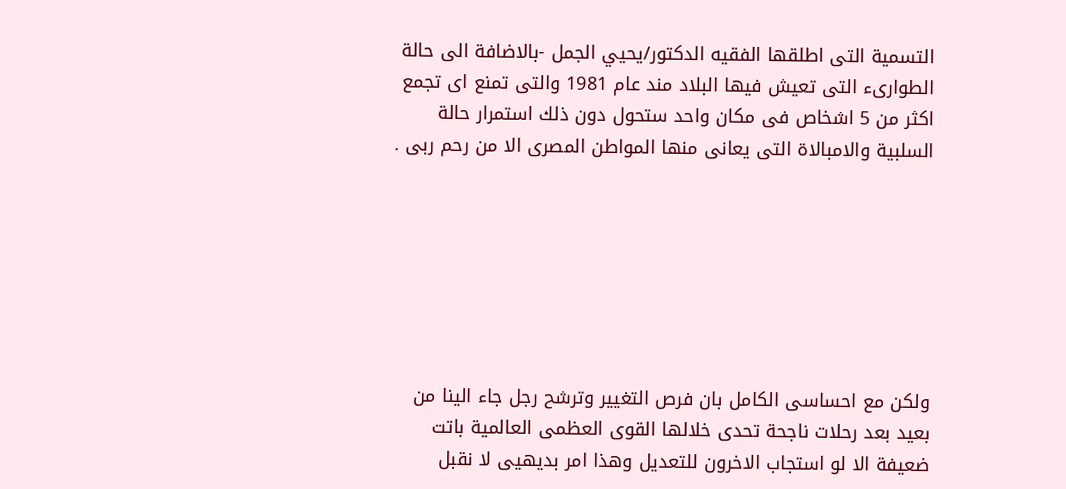التسمية التى اطلقها الفقيه الدكتور/يحيي الجمل -بالاضافة الى حالة الطوارىء التى تعيش فيها البلاد مند عام 1981 والتى تمنع اى تجمع اكثر من 5 اشخاص فى مكان واحد ستحول دون ذلك استمرار حالة السلبية والامبالاة التى يعانى منها المواطن المصرى الا من رحم ربى .







ولكن مع احساسى الكامل بان فرص التغيير وترشح رجل جاء الينا من بعيد بعد رحلات ناجحة تحدى خلالها القوى العظمى العالمية باتت ضعيفة الا لو استجاب الاخرون للتعديل وهذا امر بديهيى لا نقبل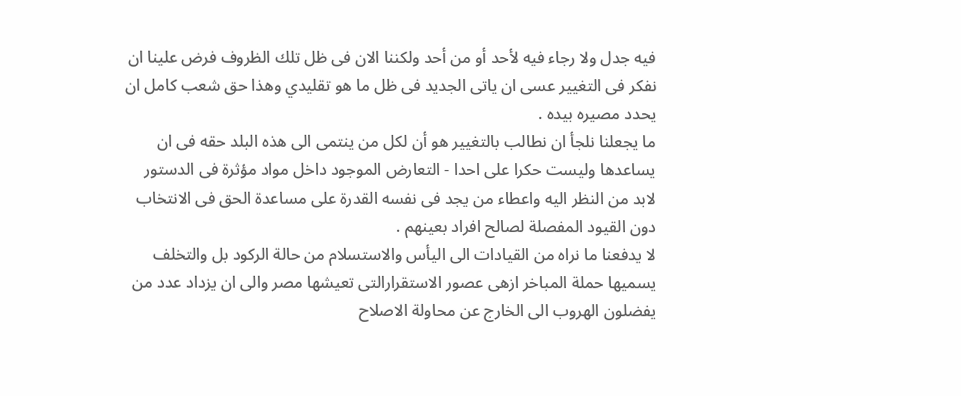فيه جدل ولا رجاء فيه لأحد أو من أحد ولكننا الان فى ظل تلك الظروف فرض علينا ان نفكر فى التغيير عسى ان ياتى الجديد فى ظل ما هو تقليدي وهذا حق شعب كامل ان يحدد مصيره بيده .
ما يجعلنا نلجأ ان نطالب بالتغيير هو أن لكل من ينتمى الى هذه البلد حقه فى ان يساعدها وليست حكرا على احدا - التعارض الموجود داخل مواد مؤثرة فى الدستور لابد من النظر اليه واعطاء من يجد فى نفسه القدرة على مساعدة الحق فى الانتخاب دون القيود المفصلة لصالح افراد بعينهم .
لا يدفعنا ما نراه من القيادات الى اليأس والاستسلام من حالة الركود بل والتخلف يسميها حملة المباخر ازهى عصور الاستقرارالتى تعيشها مصر والى ان يزداد عدد من يفضلون الهروب الى الخارج عن محاولة الاصلاح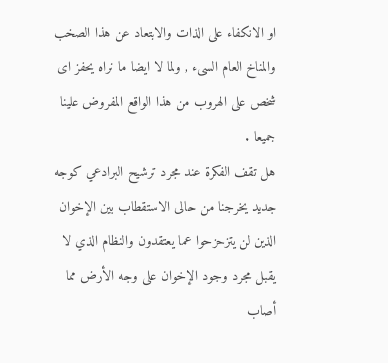او الانكفاء على الذات والابتعاد عن هذا الصخب والمناخ العام السىء , ولما لا ايضا ما نراه يحفز اى شخص على الهروب من هذا الواقع المفروض علينا جميعا .
هل تقف الفكرة عند مجرد ترشيح البرادعي كوجه جديد يخرجنا من حالى الاستقطاب بين الإخوان الذين لن يتزحزحوا عما يعتقدون والنظام الذي لا يقبل مجرد وجود الإخوان على وجه الأرض مما أصاب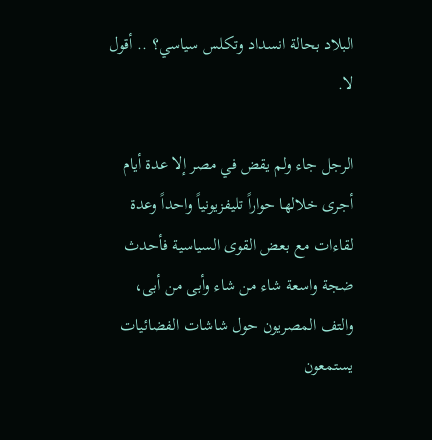البلاد بحالة انسداد وتكلس سياسي؟ .. أقول لا.

الرجل جاء ولم يقض في مصر إلا عدة أيام أجرى خلالها حواراً تليفزيونياً واحداً وعدة لقاءات مع بعض القوى السياسية فأحدث ضجة واسعة شاء من شاء وأبى من أبى، والتف المصريون حول شاشات الفضائيات يستمعون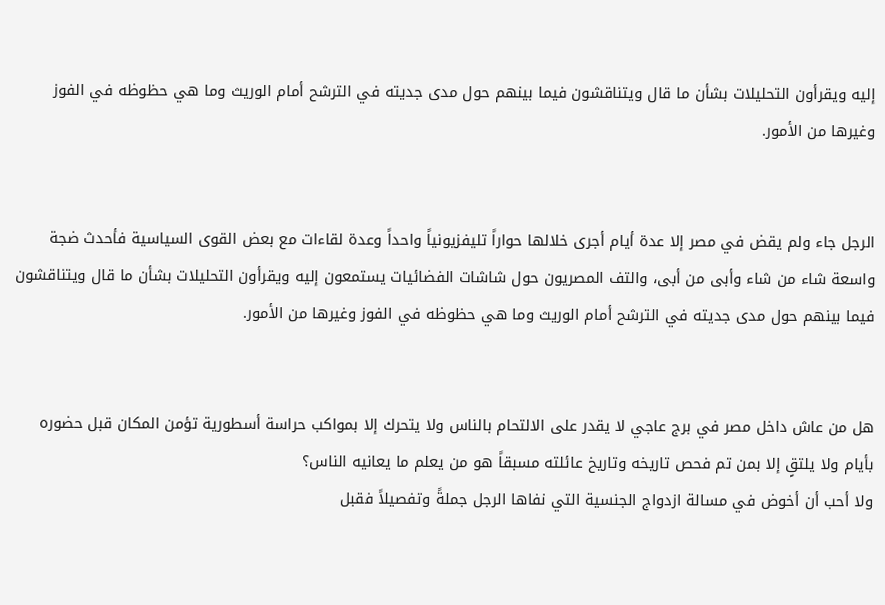إليه ويقرأون التحليلات بشأن ما قال ويتناقشون فيما بينهم حول مدى جديته في الترشح أمام الوريث وما هي حظوظه في الفوز وغيرها من الأمور.


الرجل جاء ولم يقض في مصر إلا عدة أيام أجرى خلالها حواراً تليفزيونياً واحداً وعدة لقاءات مع بعض القوى السياسية فأحدث ضجة واسعة شاء من شاء وأبى من أبى، والتف المصريون حول شاشات الفضائيات يستمعون إليه ويقرأون التحليلات بشأن ما قال ويتناقشون فيما بينهم حول مدى جديته في الترشح أمام الوريث وما هي حظوظه في الفوز وغيرها من الأمور.


هل من عاش داخل مصر في برج عاجي لا يقدر على الالتحام بالناس ولا يتحرك إلا بمواكب حراسة أسطورية تؤمن المكان قبل حضوره بأيام ولا يلتقٍ إلا بمن تم فحص تاريخه وتاريخ عائلته مسبقاً هو من يعلم ما يعانيه الناس؟
ولا أحب أن أخوض في مسالة ازدواج الجنسية التي نفاها الرجل جملةً وتفصيلاً فقبل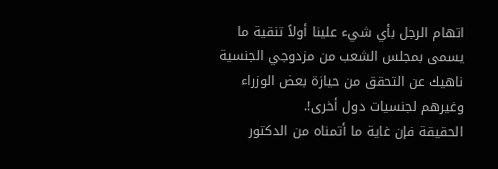اتهام الرجل بأي شيء علينا أولاً تنقية ما يسمى بمجلس الشعب من مزدوجي الجنسية ناهيك عن التحقق من حيازة بعض الوزراء وغيرهم لجنسيات دول أخرى!.
الحقيقة فإن غاية ما أتمناه من الدكتور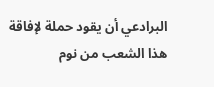البرادعي أن يقود حملة لإفاقة هذا الشعب من نوم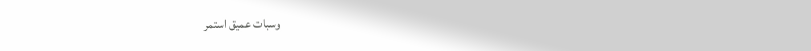وسبات عميق استمر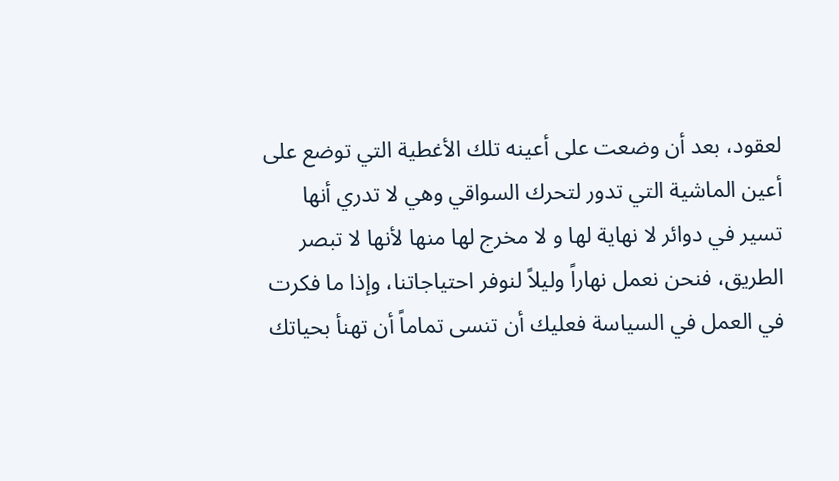لعقود، بعد أن وضعت على أعينه تلك الأغطية التي توضع على أعين الماشية التي تدور لتحرك السواقي وهي لا تدري أنها تسير في دوائر لا نهاية لها و لا مخرج لها منها لأنها لا تبصر الطريق، فنحن نعمل نهاراً وليلاً لنوفر احتياجاتنا، وإذا ما فكرت في العمل في السياسة فعليك أن تنسى تماماً أن تهنأ بحياتك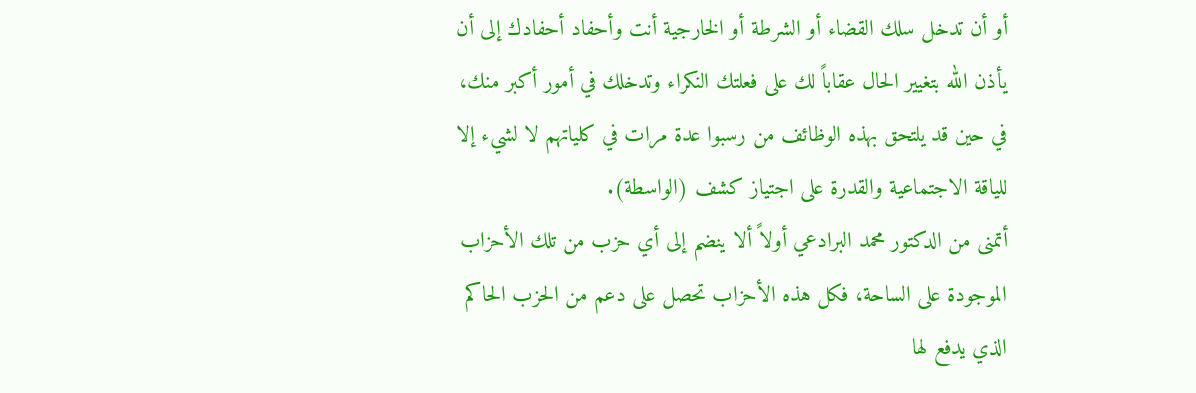أو أن تدخل سلك القضاء أو الشرطة أو الخارجية أنت وأحفاد أحفادك إلى أن يأذن الله بتغيير الحال عقاباً لك على فعلتك النكراء وتدخلك في أمور أكبر منك، في حين قد يلتحق بهذه الوظائف من رسبوا عدة مرات في كلياتهم لا لشيء إلا للياقة الاجتماعية والقدرة على اجتياز كشف (الواسطة).
أتمنى من الدكتور محمد البرادعي أولاً ألا ينضم إلى أي حزب من تلك الأحزاب الموجودة على الساحة، فكل هذه الأحزاب تحصل على دعم من الحزب الحاكم الذي يدفع لها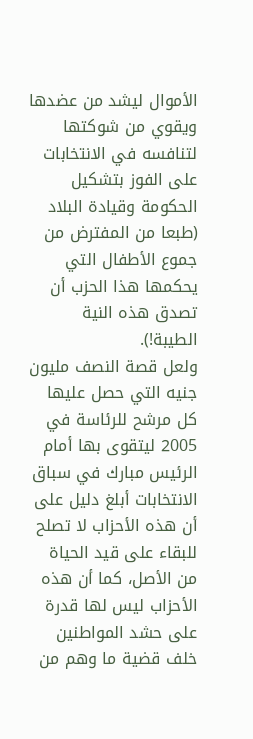الأموال ليشد من عضدها ويقوي من شوكتها لتنافسه في الانتخابات على الفوز بتشكيل الحكومة وقيادة البلاد (طبعا من المفترض من جموع الأطفال التي يحكمها هذا الحزب أن تصدق هذه النية الطيبة!).
ولعل قصة النصف مليون جنيه التي حصل عليها كل مرشح للرئاسة في 2005 ليتقوى بها أمام الرئيس مبارك في سباق الانتخابات أبلغ دليل على أن هذه الأحزاب لا تصلح للبقاء على قيد الحياة من الأصل، كما أن هذه الأحزاب ليس لها قدرة على حشد المواطنين خلف قضية ما وهم من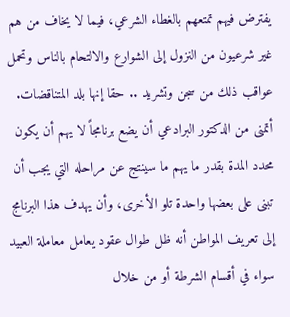يفترض فيهم تمتعهم بالغطاء الشرعي، فيما لا يخاف من هم غير شرعيون من النزول إلى الشوارع والالتحام بالناس وتحمل عواقب ذلك من سجن وتشريد .. حقا إنها بلد المتناقضات.
أتمنى من الدكتور البرادعي أن يضع برنامجاً لا يهم أن يكون محدد المدة بقدر ما يهم ما سينتج عن مراحله التي يجب أن تبنى على بعضها واحدة تلو الأخرى، وأن يهدف هذا البرنامج إلى تعريف المواطن أنه ظل طوال عقود يعامل معاملة العبيد سواء في أقسام الشرطة أو من خلال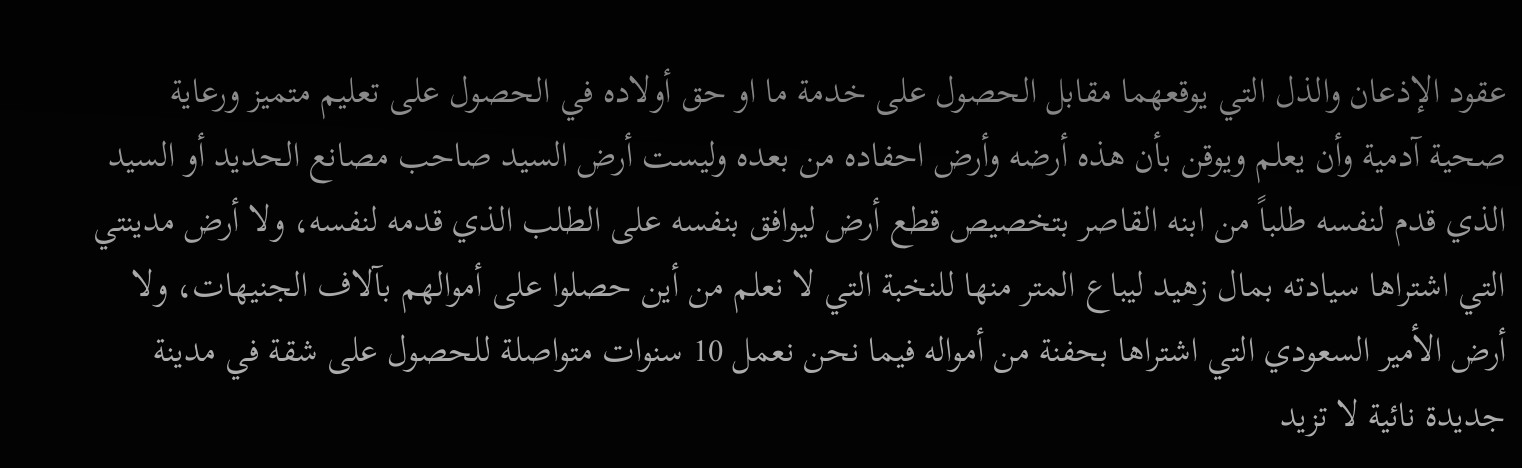عقود الإذعان والذل التي يوقعهما مقابل الحصول على خدمة ما او حق أولاده في الحصول على تعليم متميز ورعاية صحية آدمية وأن يعلم ويوقن بأن هذه أرضه وأرض احفاده من بعده وليست أرض السيد صاحب مصانع الحديد أو السيد الذي قدم لنفسه طلباً من ابنه القاصر بتخصيص قطع أرض ليوافق بنفسه على الطلب الذي قدمه لنفسه، ولا أرض مدينتي التي اشتراها سيادته بمال زهيد ليباع المتر منها للنخبة التي لا نعلم من أين حصلوا على أموالهم بآلاف الجنيهات، ولا أرض الأمير السعودي التي اشتراها بحفنة من أمواله فيما نحن نعمل 10 سنوات متواصلة للحصول على شقة في مدينة جديدة نائية لا تزيد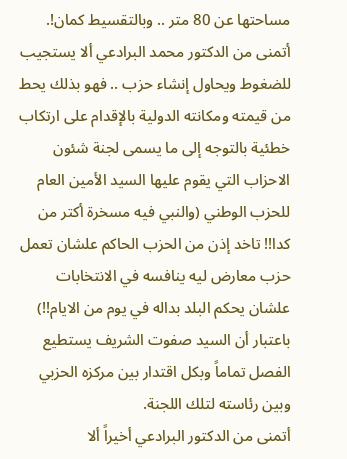مساحتها عن 80 متر .. وبالتقسيط كمان!.
أتمنى من الدكتور محمد البرادعي ألا يستجيب للضغوط ويحاول إنشاء حزب .. فهو بذلك يحط من قيمته ومكانته الدولية بالإقدام على ارتكاب خطئية بالتوجه إلى ما يسمى لجنة شئون الاحزاب التي يقوم عليها السيد الأمين العام للحزب الوطني (والنبي فيه مسخرة أكتر من كدا!! تاخد إذن من الحزب الحاكم علشان تعمل حزب معارض ليه ينافسه في الانتخابات علشان يحكم البلد بداله في يوم من الايام!!) باعتبار أن السيد صفوت الشريف يستطيع الفصل تماماً وبكل اقتدار بين مركزه الحزبي وبين رئاسته لتلك اللجنة.
أتمنى من الدكتور البرادعي أخيراً ألا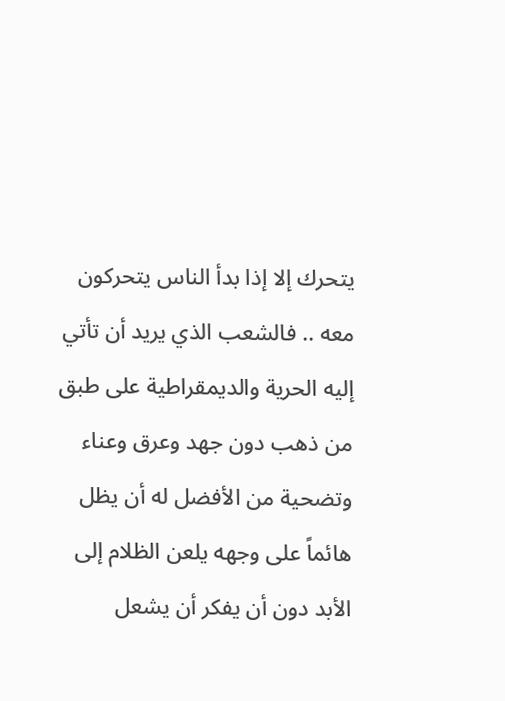يتحرك إلا إذا بدأ الناس يتحركون معه .. فالشعب الذي يريد أن تأتي إليه الحرية والديمقراطية على طبق من ذهب دون جهد وعرق وعناء وتضحية من الأفضل له أن يظل هائماً على وجهه يلعن الظلام إلى الأبد دون أن يفكر أن يشعل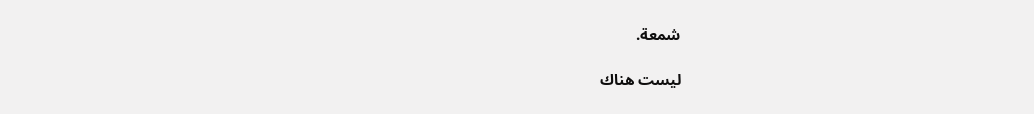شمعة.

ليست هناك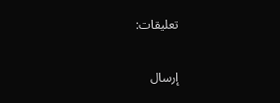تعليقات:

إرسال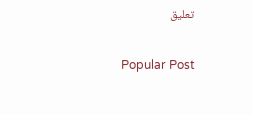تعليق

Popular Post